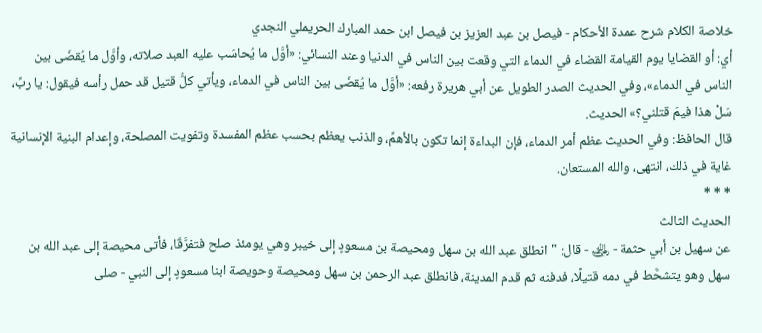خلاصة الكلام شرح عمدة الأحكام - فيصل بن عبد العزيز بن فيصل ابن حمد المبارك الحريملي النجدي
أي: أو القضايا يوم القيامة القضاء في الدماء التي وقعت بين الناس في الدنيا وعند النسائي: «أوَّل ما يُحاسَب عليه العبد صلاته، وأوَّل ما يُقضَى بين الناس في الدماء»، وفي الحديث الصدر الطويل عن أبي هريرة رفعه: «أوَّل ما يُقضَى بين الناس في الدماء، ويأتي كلُّ قتيل قد حمل رأسه فيقول: يا ربِّ، سَلْ هذا فيمَ قتلني؟» الحديث.
قال الحافظ: وفي الحديث عظم أمر الدماء، فإن البداءة إنما تكون بالأهمِّ، والذنب يعظم بحسب عظم المفسدة وتفويت المصلحة، وإعدام البنية الإنسانية غاية في ذلك، انتهى، والله المستعان.
* * *
الحديث الثالث
عن سهيل بن أبي حثمة - ﵁ - قال: "انطلق عبد الله بن سهل ومحيصة بن مسعودٍ إلى خيبر وهي يومئذ صلح فتفرَّقَا، فأتى محيصة إلى عبد الله بن سهل وهو يتشحَّط في دمه قتيلًا، فدفنه ثم قدم المدينة، فانطلق عبد الرحمن بن سهل ومحيصة وحويصة ابنا مسعودٍ إلى النبي - صلى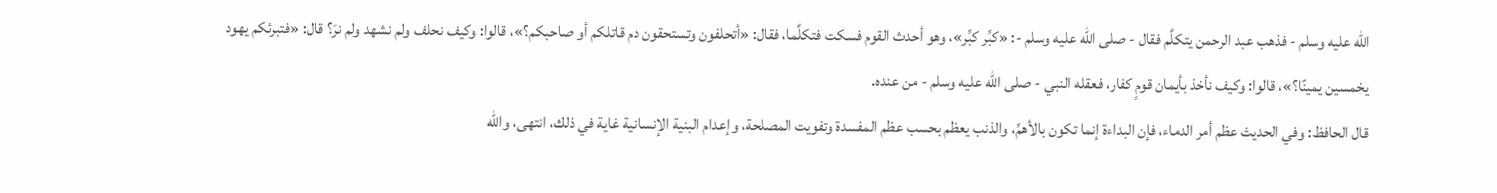الله عليه وسلم - فذهب عبد الرحمن يتكلَّم فقال - صلى الله عليه وسلم -: «كبِّر كبِّر»، وهو أحدث القوم فسكت فتكلَّما، فقال: «أتحلفون وتستحقون دم قاتلكم أو صاحبكم؟»، قالوا: وكيف نحلف ولم نشهد ولم نرَ؟ قال: «فتبرئكم يهود يخمسين يمينًا؟»، قالوا: وكيف نأخذ بأيمان قومٍ كفار، فعقله النبي - صلى الله عليه وسلم - من عنده.
قال الحافظ: وفي الحديث عظم أمر الدماء، فإن البداءة إنما تكون بالأهمِّ، والذنب يعظم بحسب عظم المفسدة وتفويت المصلحة، وإعدام البنية الإنسانية غاية في ذلك، انتهى، والله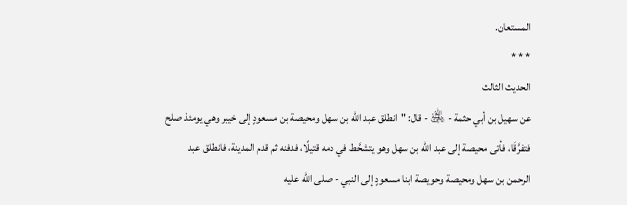المستعان.
* * *
الحديث الثالث
عن سهيل بن أبي حثمة - ﵁ - قال: "انطلق عبد الله بن سهل ومحيصة بن مسعودٍ إلى خيبر وهي يومئذ صلح فتفرَّقَا، فأتى محيصة إلى عبد الله بن سهل وهو يتشحَّط في دمه قتيلًا، فدفنه ثم قدم المدينة، فانطلق عبد الرحمن بن سهل ومحيصة وحويصة ابنا مسعودٍ إلى النبي - صلى الله عليه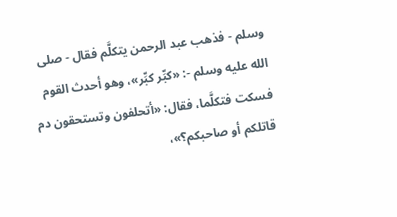وسلم - فذهب عبد الرحمن يتكلَّم فقال - صلى الله عليه وسلم -: «كبِّر كبِّر»، وهو أحدث القوم فسكت فتكلَّما، فقال: «أتحلفون وتستحقون دم قاتلكم أو صاحبكم؟»،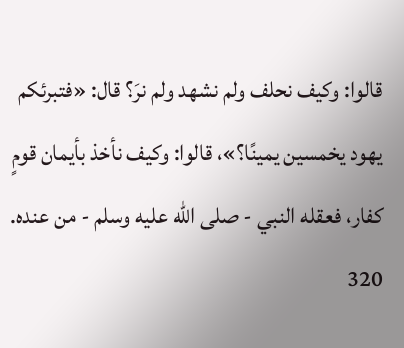قالوا: وكيف نحلف ولم نشهد ولم نرَ؟ قال: «فتبرئكم يهود يخمسين يمينًا؟»، قالوا: وكيف نأخذ بأيمان قومٍ كفار، فعقله النبي - صلى الله عليه وسلم - من عنده.
320